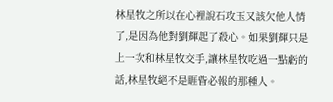林星牧之所以在心裡說石攻玉又該欠他人情了,是因為他對劉輝起了殺心。如果劉輝只是上一次和林星牧交手,讓林星牧吃過一點虧的話,林星牧絕不是睚眥必報的那種人。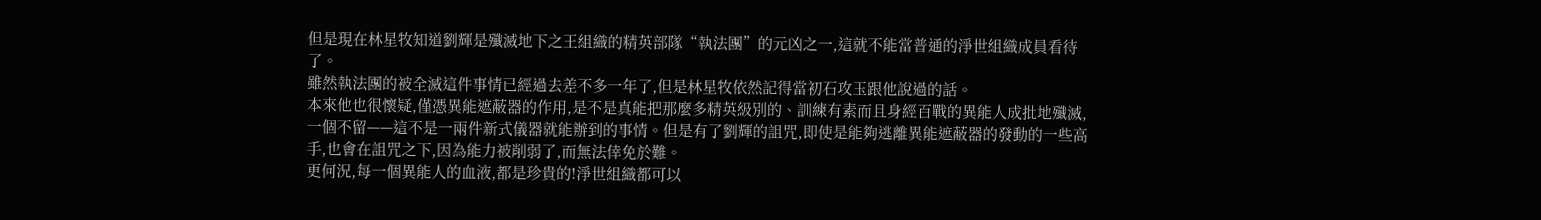但是現在林星牧知道劉輝是殲滅地下之王組織的精英部隊“執法團”的元凶之一,這就不能當普通的淨世組織成員看待了。
雖然執法團的被全滅這件事情已經過去差不多一年了,但是林星牧依然記得當初石攻玉跟他說過的話。
本來他也很懷疑,僅憑異能遮蔽器的作用,是不是真能把那麼多精英級別的、訓練有素而且身經百戰的異能人成批地殲滅,一個不留——這不是一兩件新式儀器就能辦到的事情。但是有了劉輝的詛咒,即使是能夠逃離異能遮蔽器的發動的一些高手,也會在詛咒之下,因為能力被削弱了,而無法倖免於難。
更何況,每一個異能人的血液,都是珍貴的!淨世組織都可以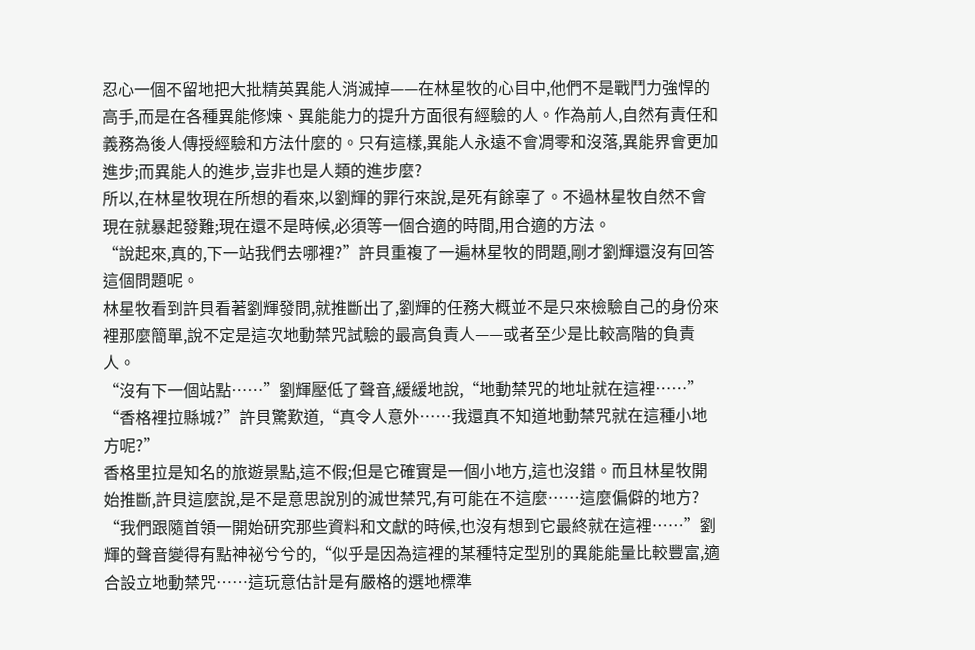忍心一個不留地把大批精英異能人消滅掉——在林星牧的心目中,他們不是戰鬥力強悍的高手,而是在各種異能修煉、異能能力的提升方面很有經驗的人。作為前人,自然有責任和義務為後人傳授經驗和方法什麼的。只有這樣,異能人永遠不會凋零和沒落,異能界會更加進步;而異能人的進步,豈非也是人類的進步麼?
所以,在林星牧現在所想的看來,以劉輝的罪行來說,是死有餘辜了。不過林星牧自然不會現在就暴起發難;現在還不是時候,必須等一個合適的時間,用合適的方法。
“說起來,真的,下一站我們去哪裡?”許貝重複了一遍林星牧的問題,剛才劉輝還沒有回答這個問題呢。
林星牧看到許貝看著劉輝發問,就推斷出了,劉輝的任務大概並不是只來檢驗自己的身份來裡那麼簡單,說不定是這次地動禁咒試驗的最高負責人——或者至少是比較高階的負責人。
“沒有下一個站點……”劉輝壓低了聲音,緩緩地說,“地動禁咒的地址就在這裡……”
“香格裡拉縣城?”許貝驚歎道,“真令人意外……我還真不知道地動禁咒就在這種小地方呢?”
香格里拉是知名的旅遊景點,這不假;但是它確實是一個小地方,這也沒錯。而且林星牧開始推斷,許貝這麼說,是不是意思說別的滅世禁咒,有可能在不這麼……這麼偏僻的地方?
“我們跟隨首領一開始研究那些資料和文獻的時候,也沒有想到它最終就在這裡……”劉輝的聲音變得有點神祕兮兮的,“似乎是因為這裡的某種特定型別的異能能量比較豐富,適合設立地動禁咒……這玩意估計是有嚴格的選地標準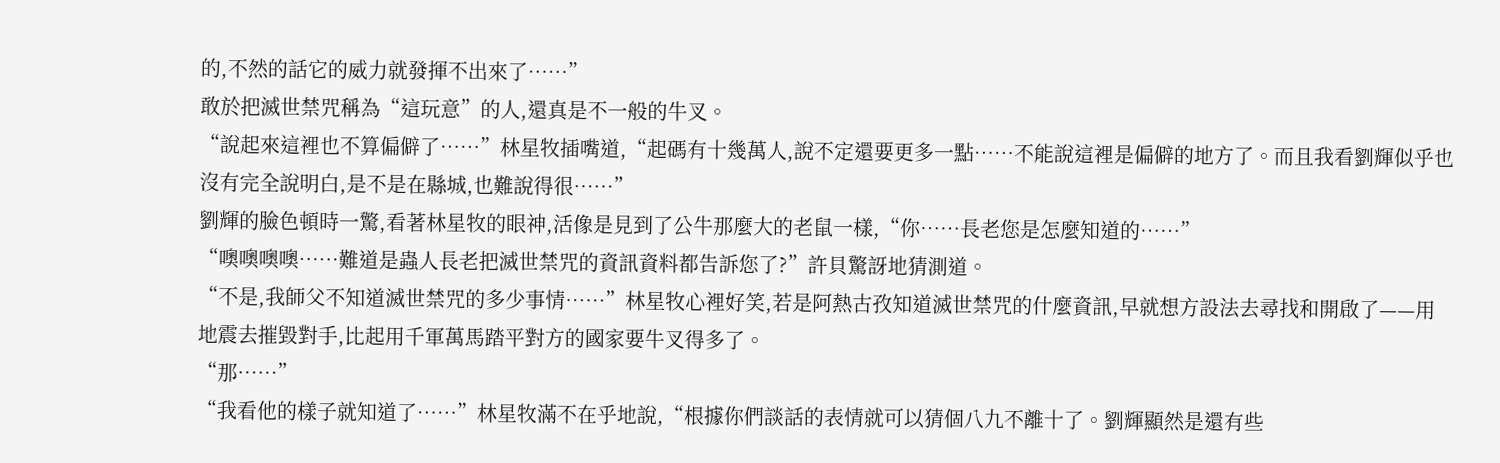的,不然的話它的威力就發揮不出來了……”
敢於把滅世禁咒稱為“這玩意”的人,還真是不一般的牛叉。
“說起來這裡也不算偏僻了……”林星牧插嘴道,“起碼有十幾萬人,說不定還要更多一點……不能說這裡是偏僻的地方了。而且我看劉輝似乎也沒有完全說明白,是不是在縣城,也難說得很……”
劉輝的臉色頓時一驚,看著林星牧的眼神,活像是見到了公牛那麼大的老鼠一樣,“你……長老您是怎麼知道的……”
“噢噢噢噢……難道是蟲人長老把滅世禁咒的資訊資料都告訴您了?”許貝驚訝地猜測道。
“不是,我師父不知道滅世禁咒的多少事情……”林星牧心裡好笑,若是阿熱古孜知道滅世禁咒的什麼資訊,早就想方設法去尋找和開啟了——用地震去摧毀對手,比起用千軍萬馬踏平對方的國家要牛叉得多了。
“那……”
“我看他的樣子就知道了……”林星牧滿不在乎地說,“根據你們談話的表情就可以猜個八九不離十了。劉輝顯然是還有些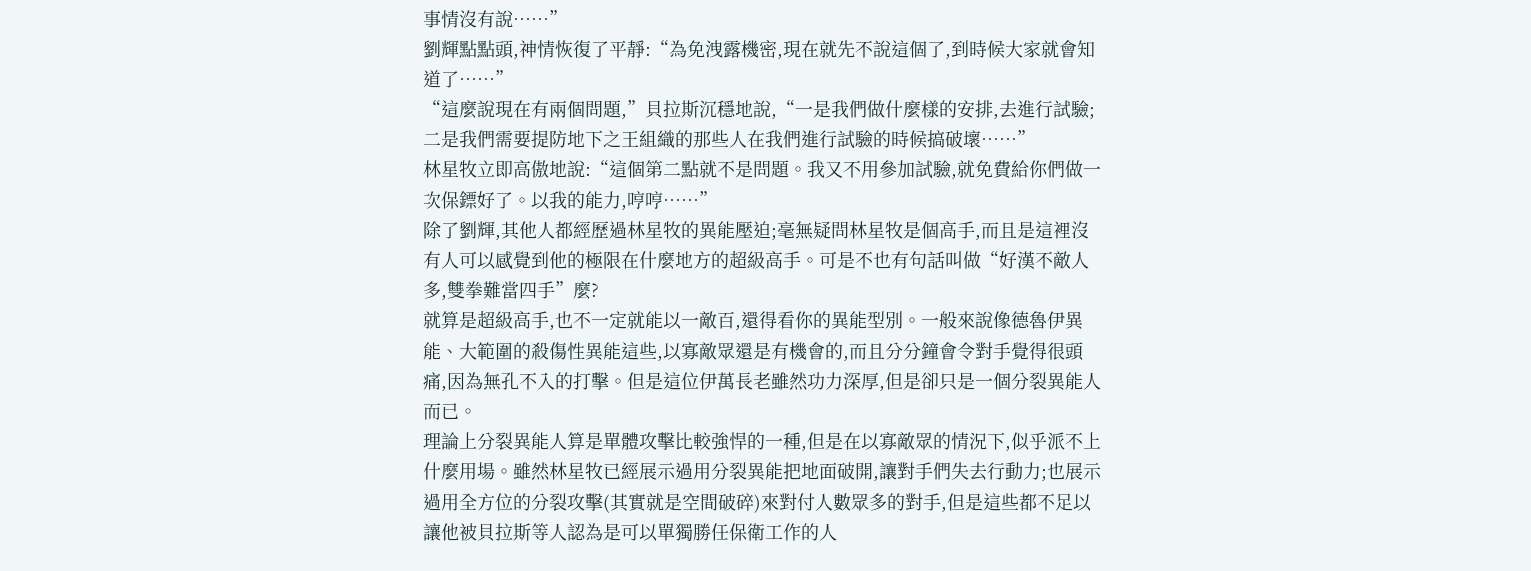事情沒有說……”
劉輝點點頭,神情恢復了平靜:“為免洩露機密,現在就先不說這個了,到時候大家就會知道了……”
“這麼說現在有兩個問題,”貝拉斯沉穩地說,“一是我們做什麼樣的安排,去進行試驗;二是我們需要提防地下之王組織的那些人在我們進行試驗的時候搞破壞……”
林星牧立即高傲地說:“這個第二點就不是問題。我又不用參加試驗,就免費給你們做一次保鏢好了。以我的能力,哼哼……”
除了劉輝,其他人都經歷過林星牧的異能壓迫;毫無疑問林星牧是個高手,而且是這裡沒有人可以感覺到他的極限在什麼地方的超級高手。可是不也有句話叫做“好漢不敵人多,雙拳難當四手”麼?
就算是超級高手,也不一定就能以一敵百,還得看你的異能型別。一般來說像德魯伊異能、大範圍的殺傷性異能這些,以寡敵眾還是有機會的,而且分分鐘會令對手覺得很頭痛,因為無孔不入的打擊。但是這位伊萬長老雖然功力深厚,但是卻只是一個分裂異能人而已。
理論上分裂異能人算是單體攻擊比較強悍的一種,但是在以寡敵眾的情況下,似乎派不上什麼用場。雖然林星牧已經展示過用分裂異能把地面破開,讓對手們失去行動力;也展示過用全方位的分裂攻擊(其實就是空間破碎)來對付人數眾多的對手,但是這些都不足以讓他被貝拉斯等人認為是可以單獨勝任保衛工作的人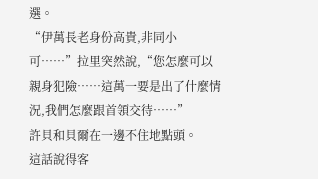選。
“伊萬長老身份高貴,非同小可……”拉里突然說,“您怎麼可以親身犯險……這萬一要是出了什麼情況,我們怎麼跟首領交待……”
許貝和貝爾在一邊不住地點頭。
這話說得客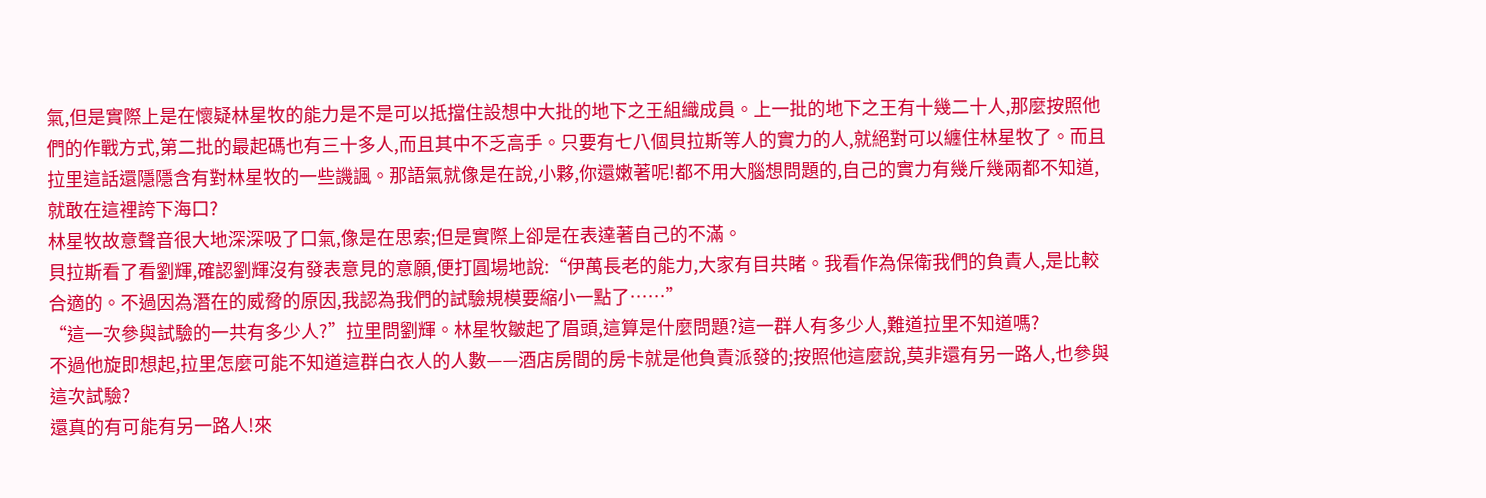氣,但是實際上是在懷疑林星牧的能力是不是可以抵擋住設想中大批的地下之王組織成員。上一批的地下之王有十幾二十人,那麼按照他們的作戰方式,第二批的最起碼也有三十多人,而且其中不乏高手。只要有七八個貝拉斯等人的實力的人,就絕對可以纏住林星牧了。而且拉里這話還隱隱含有對林星牧的一些譏諷。那語氣就像是在說,小夥,你還嫩著呢!都不用大腦想問題的,自己的實力有幾斤幾兩都不知道,就敢在這裡誇下海口?
林星牧故意聲音很大地深深吸了口氣,像是在思索;但是實際上卻是在表達著自己的不滿。
貝拉斯看了看劉輝,確認劉輝沒有發表意見的意願,便打圓場地說:“伊萬長老的能力,大家有目共睹。我看作為保衛我們的負責人,是比較合適的。不過因為潛在的威脅的原因,我認為我們的試驗規模要縮小一點了……”
“這一次參與試驗的一共有多少人?”拉里問劉輝。林星牧皺起了眉頭,這算是什麼問題?這一群人有多少人,難道拉里不知道嗎?
不過他旋即想起,拉里怎麼可能不知道這群白衣人的人數——酒店房間的房卡就是他負責派發的;按照他這麼說,莫非還有另一路人,也參與這次試驗?
還真的有可能有另一路人!來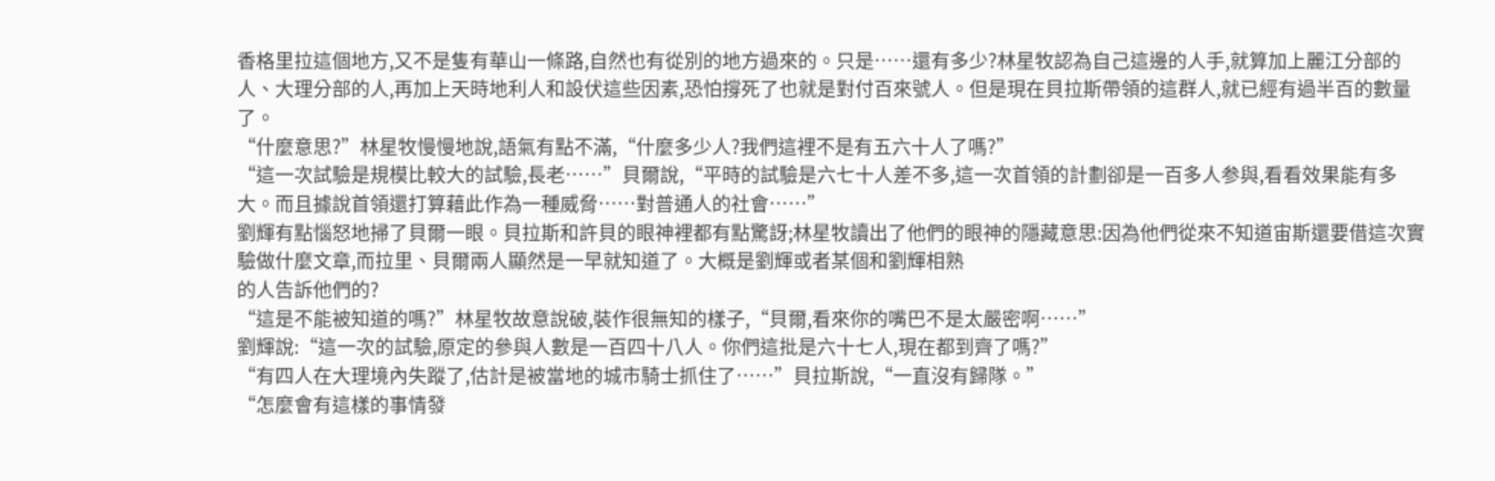香格里拉這個地方,又不是隻有華山一條路,自然也有從別的地方過來的。只是……還有多少?林星牧認為自己這邊的人手,就算加上麗江分部的人、大理分部的人,再加上天時地利人和設伏這些因素,恐怕撐死了也就是對付百來號人。但是現在貝拉斯帶領的這群人,就已經有過半百的數量了。
“什麼意思?”林星牧慢慢地說,語氣有點不滿,“什麼多少人?我們這裡不是有五六十人了嗎?”
“這一次試驗是規模比較大的試驗,長老……”貝爾說,“平時的試驗是六七十人差不多,這一次首領的計劃卻是一百多人参與,看看效果能有多大。而且據說首領還打算藉此作為一種威脅……對普通人的社會……”
劉輝有點惱怒地掃了貝爾一眼。貝拉斯和許貝的眼神裡都有點驚訝;林星牧讀出了他們的眼神的隱藏意思:因為他們從來不知道宙斯還要借這次實驗做什麼文章,而拉里、貝爾兩人顯然是一早就知道了。大概是劉輝或者某個和劉輝相熟
的人告訴他們的?
“這是不能被知道的嗎?”林星牧故意說破,裝作很無知的樣子,“貝爾,看來你的嘴巴不是太嚴密啊……”
劉輝說:“這一次的試驗,原定的參與人數是一百四十八人。你們這批是六十七人,現在都到齊了嗎?”
“有四人在大理境內失蹤了,估計是被當地的城市騎士抓住了……”貝拉斯說,“一直沒有歸隊。”
“怎麼會有這樣的事情發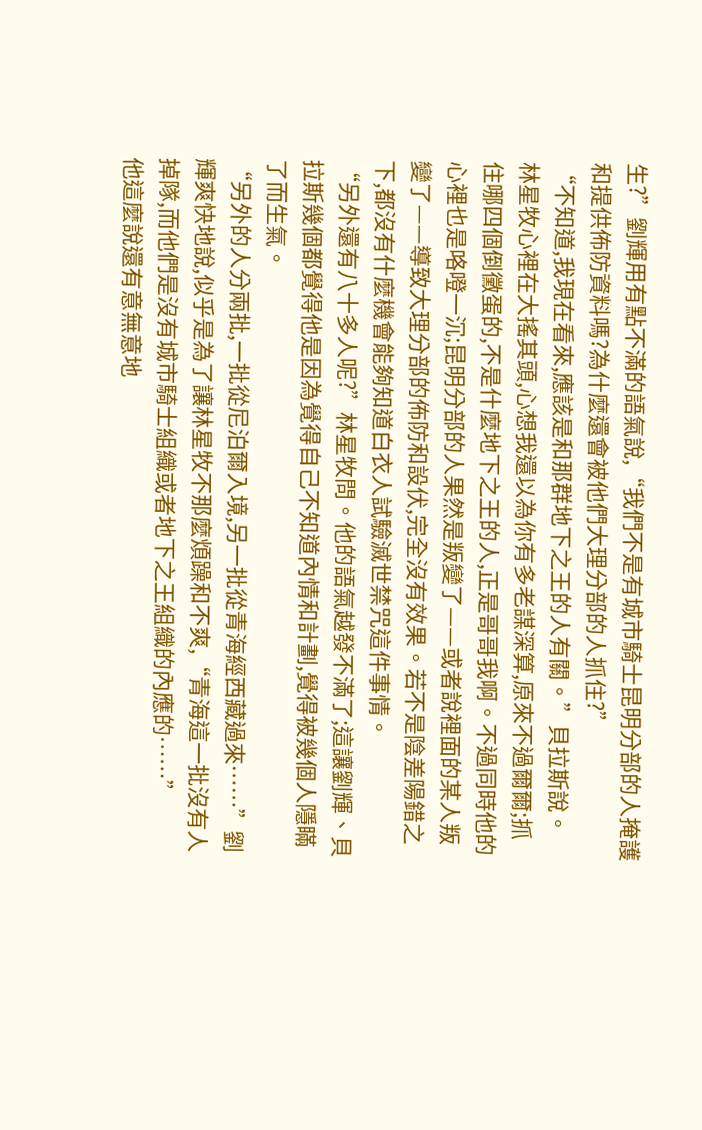生?”劉輝用有點不滿的語氣說,“我們不是有城市騎士昆明分部的人掩護和提供佈防資料嗎?為什麼還會被他們大理分部的人抓住?”
“不知道,我現在看來,應該是和那群地下之王的人有關。”貝拉斯說。
林星牧心裡在大搖其頭,心想我還以為你有多老謀深算,原來不過爾爾;抓住哪四個倒黴蛋的,不是什麼地下之王的人,正是哥哥我啊。不過同時他的心裡也是咯噔一沉;昆明分部的人果然是叛變了——或者說裡面的某人叛變了——導致大理分部的佈防和設伏,完全沒有效果。若不是陰差陽錯之下,都沒有什麼機會能夠知道白衣人試驗滅世禁咒這件事情。
“另外還有八十多人呢?”林星牧問。他的語氣越發不滿了;這讓劉輝、貝拉斯幾個都覺得他是因為覺得自己不知道內情和計劃,覺得被幾個人隱瞞了而生氣。
“另外的人分兩批,一批從尼泊爾入境,另一批從青海經西藏過來……”劉輝爽快地說,似乎是為了讓林星牧不那麼煩躁和不爽,“青海這一批沒有人掉隊,而他們是沒有城市騎士組織或者地下之王組織的內應的……”
他這麼說還有意無意地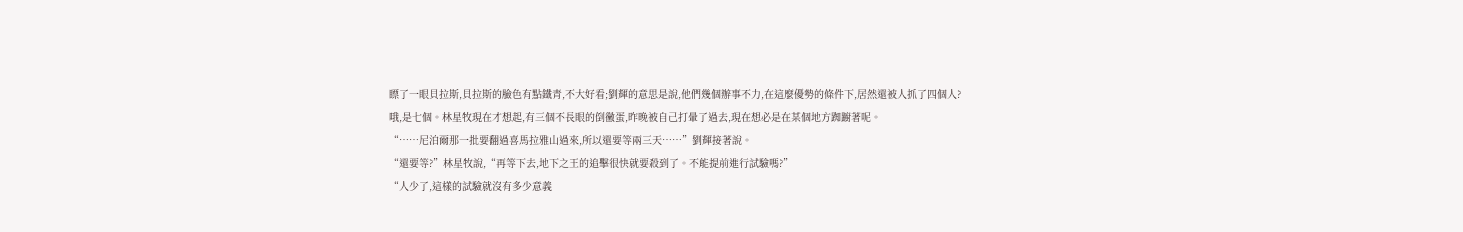瞟了一眼貝拉斯,貝拉斯的臉色有點鐵青,不大好看;劉輝的意思是說,他們幾個辦事不力,在這麼優勢的條件下,居然還被人抓了四個人?
哦,是七個。林星牧現在才想起,有三個不長眼的倒黴蛋,昨晚被自己打暈了過去,現在想必是在某個地方踟躕著呢。
“……尼泊爾那一批要翻過喜馬拉雅山過來,所以還要等兩三天……”劉輝接著說。
“還要等?”林星牧說,“再等下去,地下之王的追擊很快就要殺到了。不能提前進行試驗嗎?”
“人少了,這樣的試驗就沒有多少意義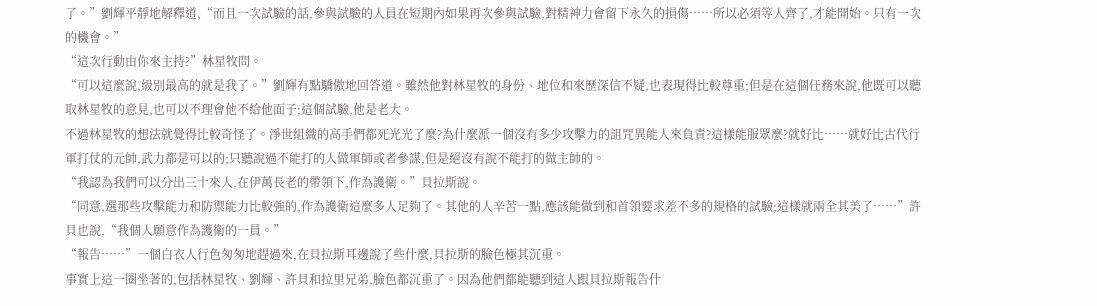了。”劉輝平靜地解釋道,“而且一次試驗的話,參與試驗的人員在短期內如果再次參與試驗,對精神力會留下永久的損傷……所以必須等人齊了,才能開始。只有一次的機會。”
“這次行動由你來主持?”林星牧問。
“可以這麼說,級別最高的就是我了。”劉輝有點驕傲地回答道。雖然他對林星牧的身份、地位和來歷深信不疑,也表現得比較尊重;但是在這個任務來說,他既可以聽取林星牧的意見,也可以不理會他不給他面子;這個試驗,他是老大。
不過林星牧的想法就覺得比較奇怪了。淨世組織的高手們都死光光了麼?為什麼派一個沒有多少攻擊力的詛咒異能人來負責?這樣能服眾麼?就好比……就好比古代行軍打仗的元帥,武力都是可以的;只聽說過不能打的人做軍師或者參謀,但是絕沒有說不能打的做主帥的。
“我認為我們可以分出三十來人,在伊萬長老的帶領下,作為護衛。”貝拉斯說。
“同意,選那些攻擊能力和防禦能力比較強的,作為護衛這麼多人足夠了。其他的人辛苦一點,應該能做到和首領要求差不多的規格的試驗;這樣就兩全其美了……”許貝也說,“我個人願意作為護衛的一員。”
“報告……”一個白衣人行色匆匆地趕過來,在貝拉斯耳邊說了些什麼,貝拉斯的臉色極其沉重。
事實上這一圈坐著的,包括林星牧、劉輝、許貝和拉里兄弟,臉色都沉重了。因為他們都能聽到這人跟貝拉斯報告什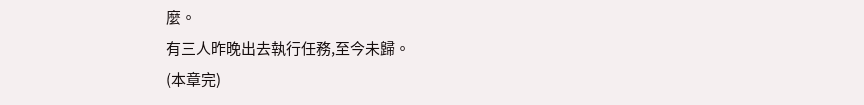麼。
有三人昨晚出去執行任務,至今未歸。
(本章完)